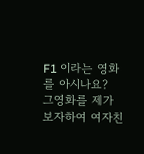F1 이라는 영화를 아시나요?
그영화를 제가 보자하여 여자친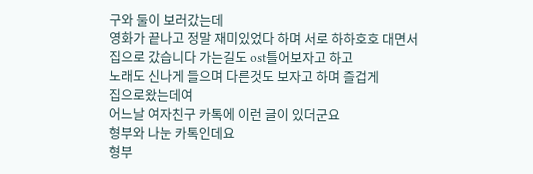구와 둘이 보러갔는데
영화가 끝나고 정말 재미있었다 하며 서로 하하호호 대면서
집으로 갔습니다 가는길도 ost틀어보자고 하고
노래도 신나게 들으며 다른것도 보자고 하며 즐겁게
집으로왔는데여
어느날 여자친구 카톡에 이런 글이 있더군요
형부와 나눈 카톡인데요
형부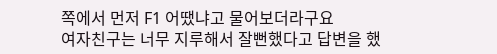쪽에서 먼저 F1 어땠냐고 물어보더라구요
여자친구는 너무 지루해서 잘뻔했다고 답변을 했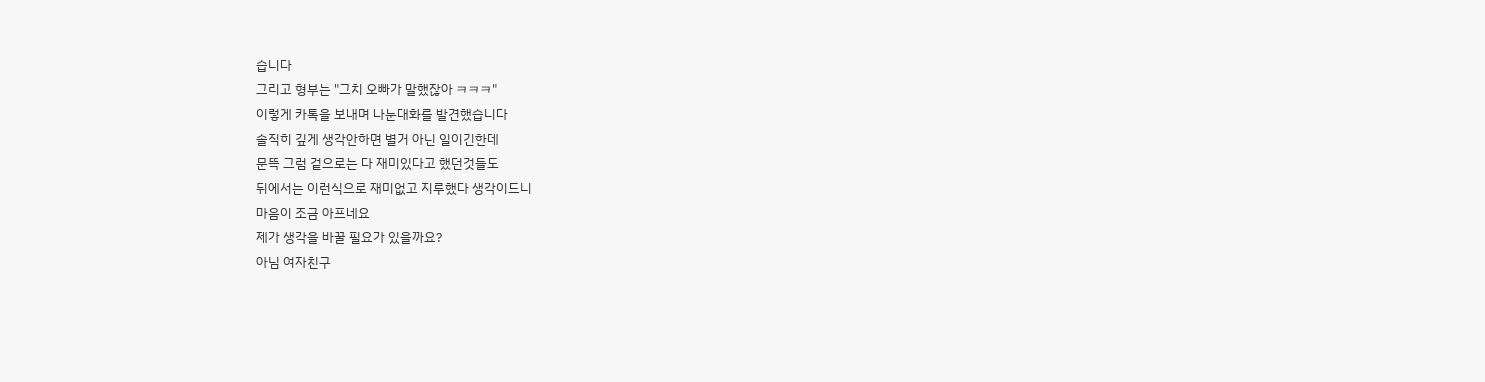습니다
그리고 형부는 "그치 오빠가 말했잖아 ㅋㅋㅋ"
이렇게 카톡을 보내며 나눈대화를 발견했습니다
솔직히 깊게 생각안하면 별거 아닌 일이긴한데
문뜩 그럼 겉으로는 다 재미있다고 했던것들도
뒤에서는 이런식으로 재미없고 지루했다 생각이드니
마음이 조금 아프네요
제가 생각을 바꿀 필요가 있을까요?
아님 여자친구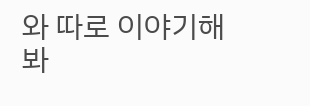와 따로 이야기해봐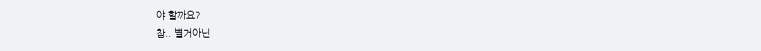야 할까요?
참.. 별거아닌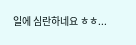일에 심란하네요 ㅎㅎ...